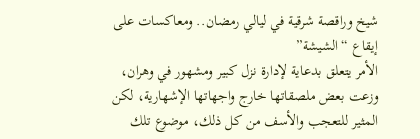شيخ وراقصة شرقية في ليالي رمضان.. ومعاكسات على إيقاع “الشيشة”
الأمر يتعلق بدعاية لإدارة نزل كبير ومشهور في وهران، وزعت بعض ملصقاتها خارج واجهاتها الإشهارية، لكن المثير للتعجب والأسف من كل ذلك، موضوع تلك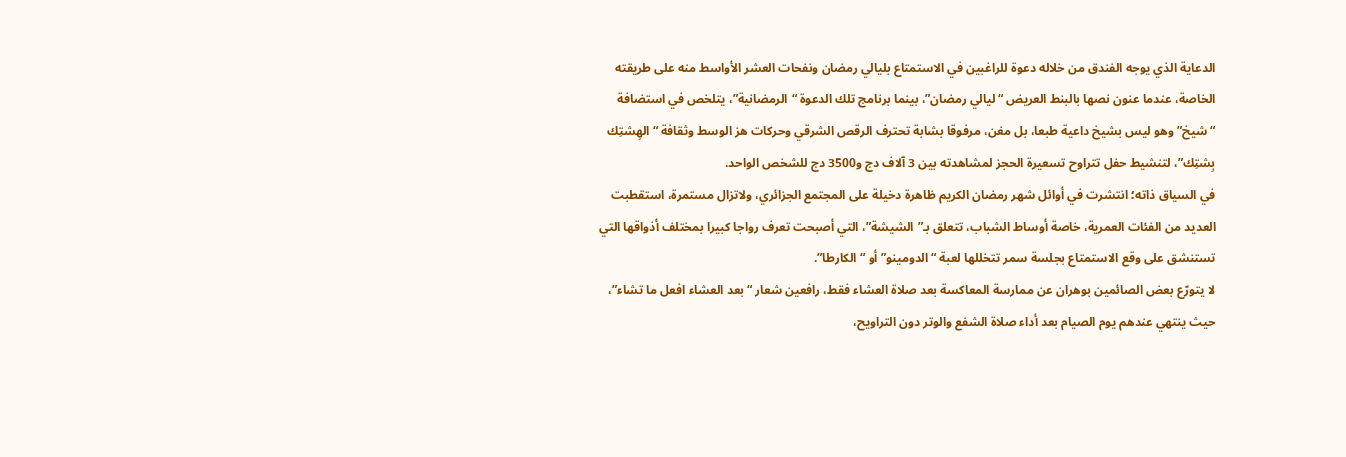الدعاية الذي يوجه الفندق من خلاله دعوة للراغبين في الاستمتاع بليالي رمضان ونفحات العشر الأواسط منه على طريقته الخاصة، عندما عنون نصها بالبنط العريض “ليالي رمضان”، بينما برنامج تلك الدعوة “الرمضانية”، يتلخص في استضافة “شيخ” وهو ليس بشيخ داعية طبعا، بل مغن، مرفوقا بشابة تحترف الرقص الشرقي وحركات هز الوسط وثقافة “الهِشتِك بِشتِك”، لتنشيط حفل تتراوح تسعيرة الحجز لمشاهدته بين 3 آلاف دج و3500 دج للشخص الواحد.
في السياق ذاته؛ انتشرت في أوائل شهر رمضان الكريم ظاهرة دخيلة على المجتمع الجزائري، ولاتزال مستمرة، استقطبت العديد من الفئات العمرية، خاصة أوساط الشباب، تتعلق بـ”الشيشة”، التي أصبحت تعرف رواجا كبيرا بمختلف أذواقها التي تستنشق على وقع الاستمتاع بجلسة سمر تتخللها لعبة “الدومينو” أو “الكارطا”.
لا يتورّع بعض الصائمين بوهران عن ممارسة المعاكسة بعد صلاة العشاء فقط، رافعين شعار “بعد العشاء افعل ما تشاء”، حيث ينتهي عندهم يوم الصيام بعد أداء صلاة الشفع والوتر دون التراويح،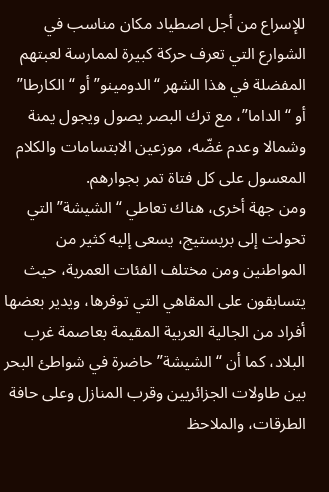للإسراع من أجل اصطياد مكان مناسب في الشوارع التي تعرف حركة كبيرة لممارسة لعبتهم المفضلة في هذا الشهر “الدومينو” أو “الكارطا” أو “الداما”، مع ترك البصر يصول ويجول يمنة وشمالا وعدم غضّه، موزعين الابتسامات والكلام المعسول على كل فتاة تمر بجوارهم.
ومن جهة أخرى، هناك تعاطي “الشيشة” التي تحولت إلى بريستيج، يسعى إليه كثير من المواطنين ومن مختلف الفئات العمرية، حيث يتسابقون على المقاهي التي توفرها، ويدير بعضها أفراد من الجالية العربية المقيمة بعاصمة غرب البلاد، كما أن “الشيشة” حاضرة في شواطئ البحر بين طاولات الجزائريين وقرب المنازل وعلى حافة الطرقات، والملاحظ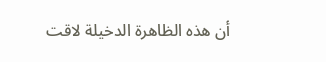أن هذه الظاهرة الدخيلة لاقت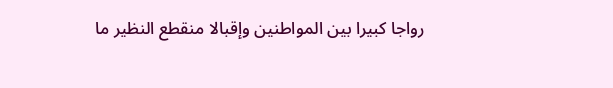رواجا كبيرا بين المواطنين وإقبالا منقطع النظير ما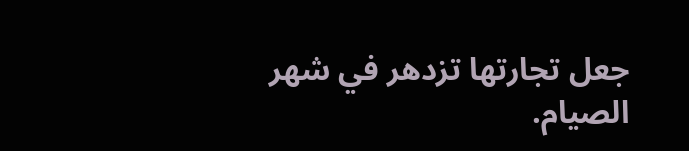جعل تجارتها تزدهر في شهر الصيام.